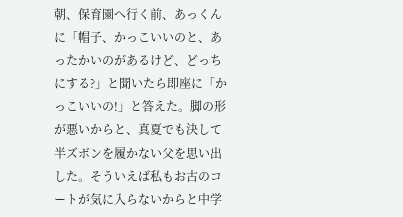朝、保育園へ行く前、あっくんに「帽子、かっこいいのと、あったかいのがあるけど、どっちにする?」と聞いたら即座に「かっこいいの!」と答えた。脚の形が悪いからと、真夏でも決して半ズボンを履かない父を思い出した。そういえば私もお古のコートが気に入らないからと中学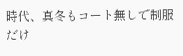時代、真冬もコート無しで制服だけ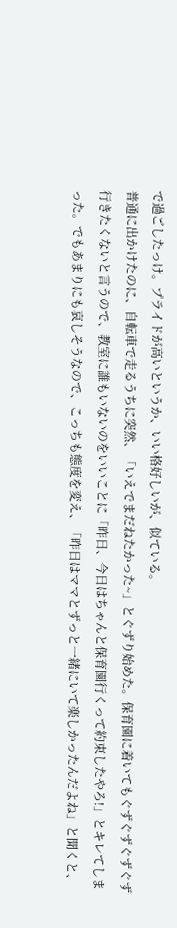で過ごしたっけ。プライドが高いというか、いい格好しいが、似ている。
普通に出かけたのに、自転車で走るうちに突然、「いえでまだねたかった~」とぐずり始めた。保育園に着いてもぐずぐずぐずぐず行きたくないと言うので、教室に誰もいないのをいいことに「昨日、今日はちゃんと保育園行くって約束したやろ!」とキレてしまった。でもあまりにも哀しそうなので、こっちも態度を変え、「昨日はママとずっと一緒にいて楽しかったんだよね」と聞くと、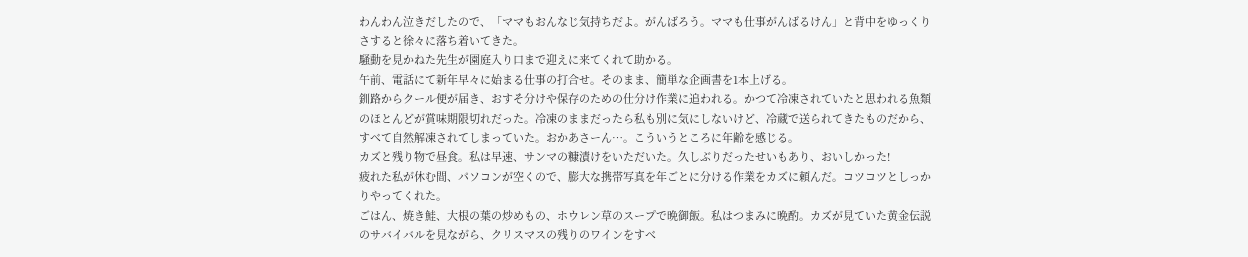わんわん泣きだしたので、「ママもおんなじ気持ちだよ。がんばろう。ママも仕事がんばるけん」と背中をゆっくりさすると徐々に落ち着いてきた。
騒動を見かねた先生が園庭入り口まで迎えに来てくれて助かる。
午前、電話にて新年早々に始まる仕事の打合せ。そのまま、簡単な企画書を1本上げる。
釧路からクール便が届き、おすそ分けや保存のための仕分け作業に追われる。かつて冷凍されていたと思われる魚類のほとんどが賞味期限切れだった。冷凍のままだったら私も別に気にしないけど、冷蔵で送られてきたものだから、すべて自然解凍されてしまっていた。おかあさーん…。こういうところに年齢を感じる。
カズと残り物で昼食。私は早速、サンマの糠漬けをいただいた。久しぶりだったせいもあり、おいしかった!
疲れた私が休む間、パソコンが空くので、膨大な携帯写真を年ごとに分ける作業をカズに頼んだ。コツコツとしっかりやってくれた。
ごはん、焼き鮭、大根の葉の炒めもの、ホウレン草のスープで晩御飯。私はつまみに晩酌。カズが見ていた黄金伝説のサバイバルを見ながら、クリスマスの残りのワインをすべ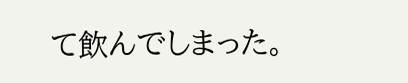て飲んでしまった。